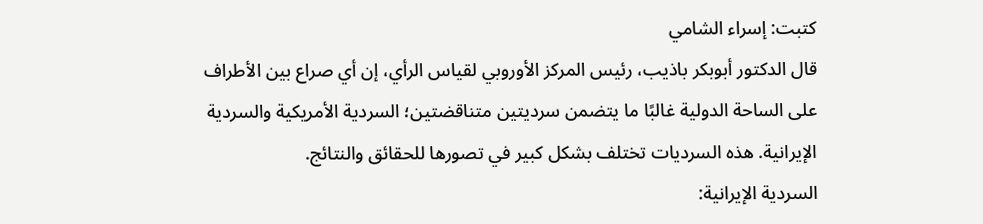كتبت: إسراء الشامي
قال الدكتور أبوبكر باذيب، رئيس المركز الأوروبي لقياس الرأي، إن أي صراع بين الأطراف على الساحة الدولية غالبًا ما يتضمن سرديتين متناقضتين؛ السردية الأمريكية والسردية الإيرانية. هذه السرديات تختلف بشكل كبير في تصورها للحقائق والنتائج.
السردية الإيرانية: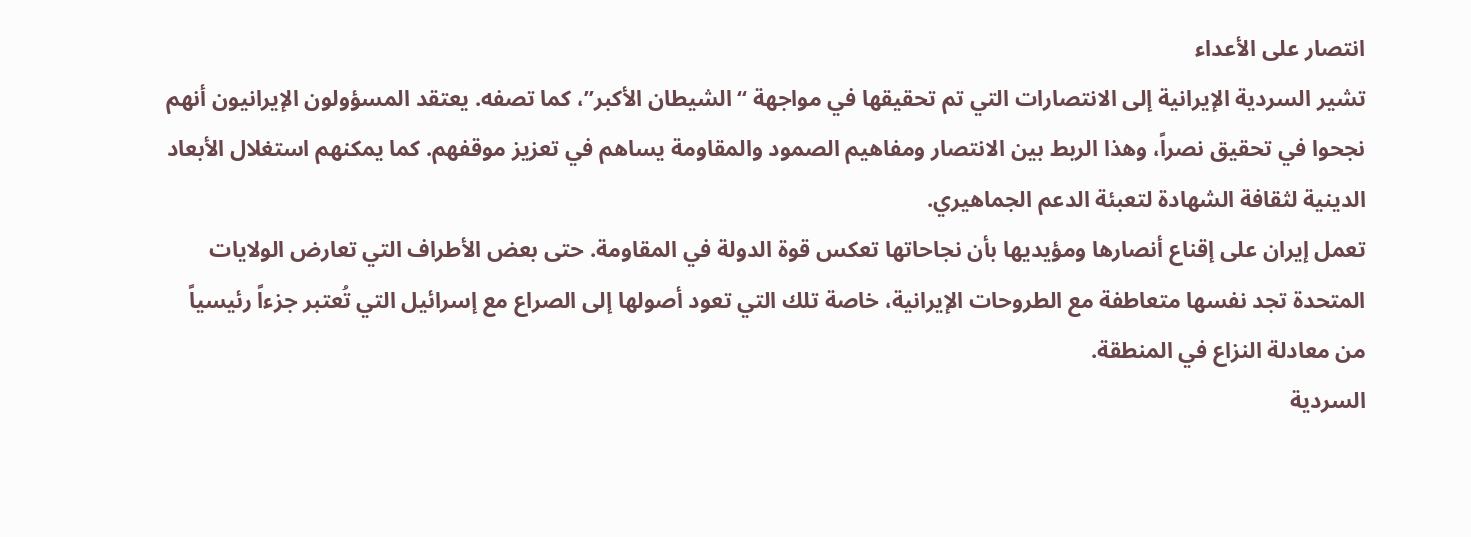انتصار على الأعداء
تشير السردية الإيرانية إلى الانتصارات التي تم تحقيقها في مواجهة “الشيطان الأكبر”، كما تصفه. يعتقد المسؤولون الإيرانيون أنهم نجحوا في تحقيق نصراً، وهذا الربط بين الانتصار ومفاهيم الصمود والمقاومة يساهم في تعزيز موقفهم. كما يمكنهم استغلال الأبعاد الدينية لثقافة الشهادة لتعبئة الدعم الجماهيري.
تعمل إيران على إقناع أنصارها ومؤيديها بأن نجاحاتها تعكس قوة الدولة في المقاومة. حتى بعض الأطراف التي تعارض الولايات المتحدة تجد نفسها متعاطفة مع الطروحات الإيرانية، خاصة تلك التي تعود أصولها إلى الصراع مع إسرائيل التي تُعتبر جزءاً رئيسياً من معادلة النزاع في المنطقة.
السردية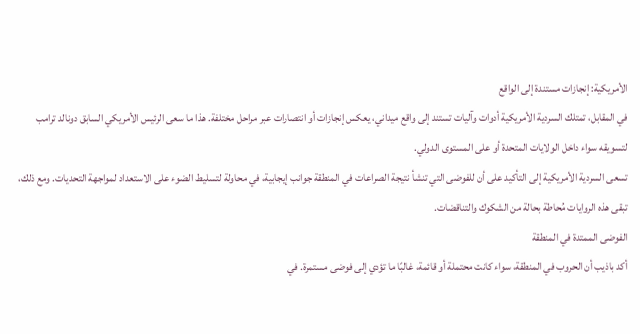الأمريكية: إنجازات مستندة إلى الواقع
في المقابل، تمتلك السردية الأمريكية أدوات وآليات تستند إلى واقع ميداني، يعكس إنجازات أو انتصارات عبر مراحل مختلفة. هذا ما سعى الرئيس الأمريكي السابق دونالد ترامب لتسويقه سواء داخل الولايات المتحدة أو على المستوى الدولي.
تسعى السردية الأمريكية إلى التأكيد على أن للفوضى التي تنشأ نتيجة الصراعات في المنطقة جوانب إيجابية، في محاولة لتسليط الضوء على الاستعداد لمواجهة التحديات. ومع ذلك، تبقى هذه الروايات مُحاطة بحالة من الشكوك والتناقضات.
الفوضى الممتدة في المنطقة
أكد باذيب أن الحروب في المنطقة، سواء كانت محتملة أو قائمة، غالبًا ما تؤدي إلى فوضى مستمرة. في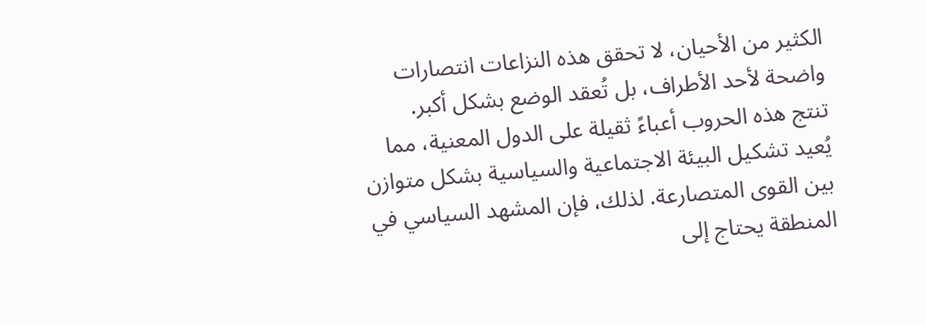الكثير من الأحيان، لا تحقق هذه النزاعات انتصارات واضحة لأحد الأطراف، بل تُعقد الوضع بشكل أكبر.
تنتج هذه الحروب أعباءً ثقيلة على الدول المعنية، مما يُعيد تشكيل البيئة الاجتماعية والسياسية بشكل متوازن بين القوى المتصارعة. لذلك، فإن المشهد السياسي في المنطقة يحتاج إلى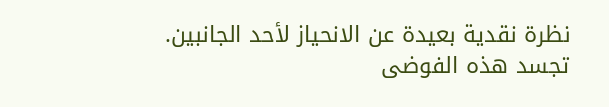نظرة نقدية بعيدة عن الانحياز لأحد الجانبين.
تجسد هذه الفوضى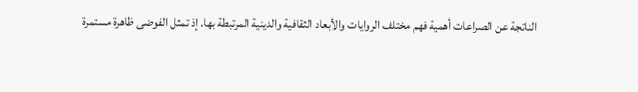الناتجة عن الصراعات أهمية فهم مختلف الروايات والأبعاد الثقافية والدينية المرتبطة بها. إذ تمثل الفوضى ظاهرة مستمرة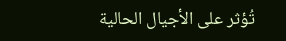تُؤثر على الأجيال الحالية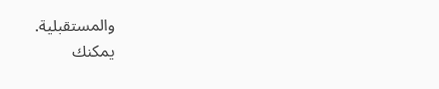والمستقبلية.
يمكنك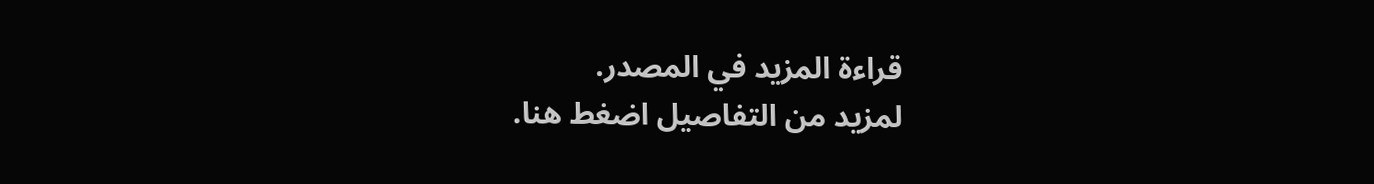قراءة المزيد في المصدر.
لمزيد من التفاصيل اضغط هنا.